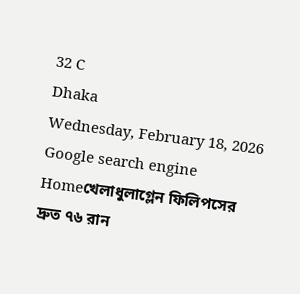32 C
Dhaka
Wednesday, February 18, 2026
Google search engine
Homeখেলাধুলাগ্লেন ফিলিপসের দ্রুত ৭৬ রান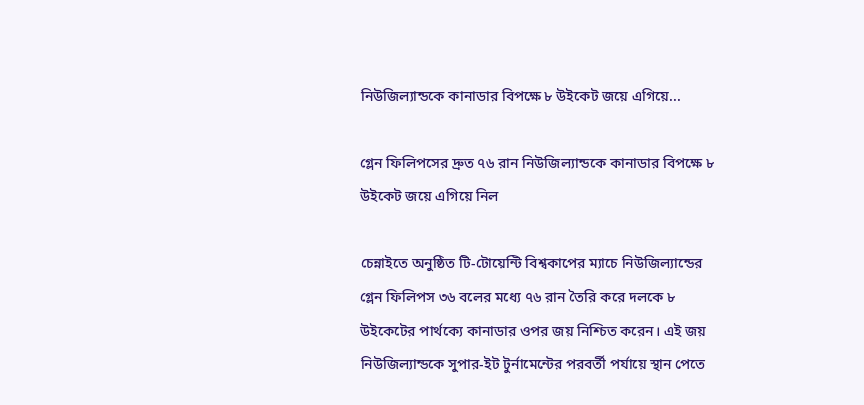নিউজিল্যান্ডকে কানাডার বিপক্ষে ৮ উইকেট জয়ে এগিয়ে...

গ্লেন ফিলিপসের দ্রুত ৭৬ রান নিউজিল্যান্ডকে কানাডার বিপক্ষে ৮ উইকেট জয়ে এগিয়ে নিল

চেন্নাইতে অনুষ্ঠিত টি-টোয়েন্টি বিশ্বকাপের ম্যাচে নিউজিল্যান্ডের গ্লেন ফিলিপস ৩৬ বলের মধ্যে ৭৬ রান তৈরি করে দলকে ৮ উইকেটের পার্থক্যে কানাডার ওপর জয় নিশ্চিত করেন। এই জয় নিউজিল্যান্ডকে সুপার‑ইট টুর্নামেন্টের পরবর্তী পর্যায়ে স্থান পেতে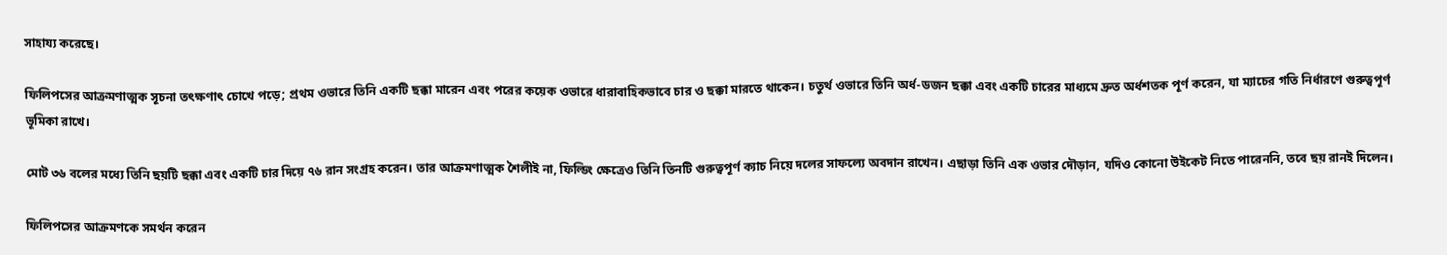সাহায্য করেছে।

ফিলিপসের আক্রমণাত্মক সূচনা তৎক্ষণাৎ চোখে পড়ে; প্রথম ওভারে তিনি একটি ছক্কা মারেন এবং পরের কয়েক ওভারে ধারাবাহিকভাবে চার ও ছক্কা মারতে থাকেন। চতুর্থ ওভারে তিনি অর্ধ‑ডজন ছক্কা এবং একটি চারের মাধ্যমে দ্রুত অর্ধশতক পূর্ণ করেন, যা ম্যাচের গতি নির্ধারণে গুরুত্বপূর্ণ ভূমিকা রাখে।

মোট ৩৬ বলের মধ্যে তিনি ছয়টি ছক্কা এবং একটি চার দিয়ে ৭৬ রান সংগ্রহ করেন। তার আক্রমণাত্মক শৈলীই না, ফিল্ডিং ক্ষেত্রেও তিনি তিনটি গুরুত্বপূর্ণ ক্যাচ নিয়ে দলের সাফল্যে অবদান রাখেন। এছাড়া তিনি এক ওভার দৌড়ান, যদিও কোনো উইকেট নিতে পারেননি, তবে ছয় রানই দিলেন।

ফিলিপসের আক্রমণকে সমর্থন করেন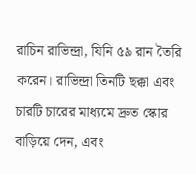রাচিন রাভিন্দ্রা, যিনি ৫৯ রান তৈরি করেন। রাভিন্দ্রা তিনটি ছক্কা এবং চারটি চারের মাধ্যমে দ্রুত স্কোর বাড়িয়ে দেন, এবং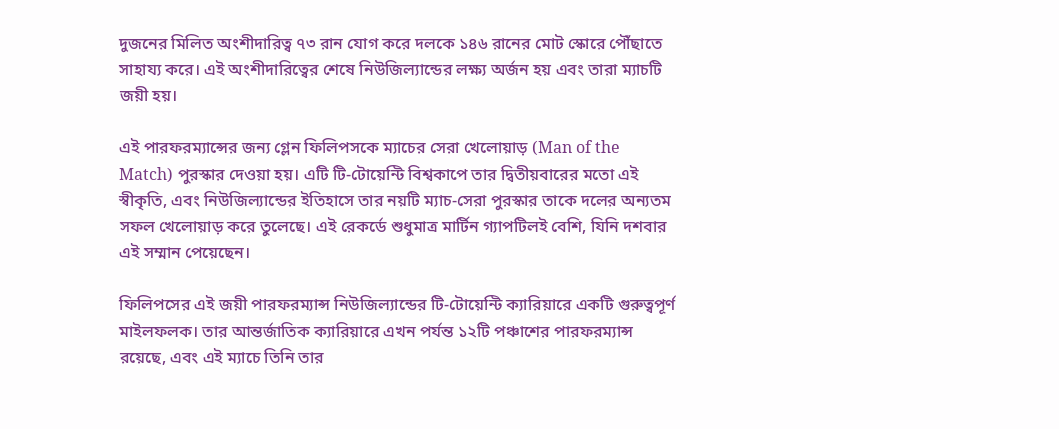দুজনের মিলিত অংশীদারিত্ব ৭৩ রান যোগ করে দলকে ১৪৬ রানের মোট স্কোরে পৌঁছাতে সাহায্য করে। এই অংশীদারিত্বের শেষে নিউজিল্যান্ডের লক্ষ্য অর্জন হয় এবং তারা ম্যাচটি জয়ী হয়।

এই পারফরম্যান্সের জন্য গ্লেন ফিলিপসকে ম্যাচের সেরা খেলোয়াড় (Man of the Match) পুরস্কার দেওয়া হয়। এটি টি-টোয়েন্টি বিশ্বকাপে তার দ্বিতীয়বারের মতো এই স্বীকৃতি, এবং নিউজিল্যান্ডের ইতিহাসে তার নয়টি ম্যাচ‑সেরা পুরস্কার তাকে দলের অন্যতম সফল খেলোয়াড় করে তুলেছে। এই রেকর্ডে শুধুমাত্র মার্টিন গ্যাপটিলই বেশি, যিনি দশবার এই সম্মান পেয়েছেন।

ফিলিপসের এই জয়ী পারফরম্যান্স নিউজিল্যান্ডের টি-টোয়েন্টি ক্যারিয়ারে একটি গুরুত্বপূর্ণ মাইলফলক। তার আন্তর্জাতিক ক্যারিয়ারে এখন পর্যন্ত ১২টি পঞ্চাশের পারফরম্যান্স রয়েছে, এবং এই ম্যাচে তিনি তার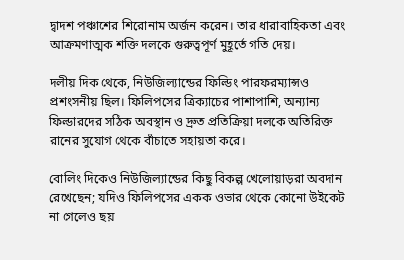দ্বাদশ পঞ্চাশের শিরোনাম অর্জন করেন। তার ধারাবাহিকতা এবং আক্রমণাত্মক শক্তি দলকে গুরুত্বপূর্ণ মুহূর্তে গতি দেয়।

দলীয় দিক থেকে, নিউজিল্যান্ডের ফিল্ডিং পারফরম্যান্সও প্রশংসনীয় ছিল। ফিলিপসের ত্রিক্যাচের পাশাপাশি, অন্যান্য ফিল্ডারদের সঠিক অবস্থান ও দ্রুত প্রতিক্রিয়া দলকে অতিরিক্ত রানের সুযোগ থেকে বাঁচাতে সহায়তা করে।

বোলিং দিকেও নিউজিল্যান্ডের কিছু বিকল্প খেলোয়াড়রা অবদান রেখেছেন; যদিও ফিলিপসের একক ওভার থেকে কোনো উইকেট না গেলেও ছয়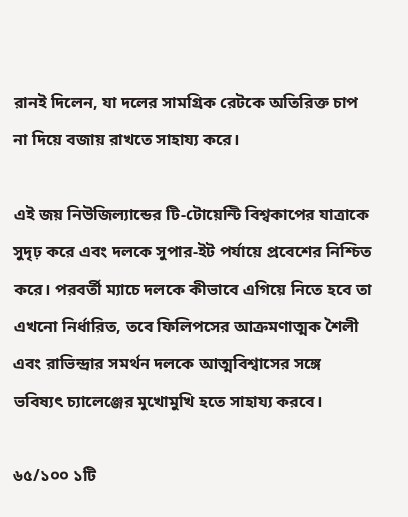রানই দিলেন, যা দলের সামগ্রিক রেটকে অতিরিক্ত চাপ না দিয়ে বজায় রাখতে সাহায্য করে।

এই জয় নিউজিল্যান্ডের টি-টোয়েন্টি বিশ্বকাপের যাত্রাকে সুদৃঢ় করে এবং দলকে সুপার‑ইট পর্যায়ে প্রবেশের নিশ্চিত করে। পরবর্তী ম্যাচে দলকে কীভাবে এগিয়ে নিতে হবে তা এখনো নির্ধারিত, তবে ফিলিপসের আক্রমণাত্মক শৈলী এবং রাভিন্দ্রার সমর্থন দলকে আত্মবিশ্বাসের সঙ্গে ভবিষ্যৎ চ্যালেঞ্জের মুখোমুখি হতে সাহায্য করবে।

৬৫/১০০ ১টি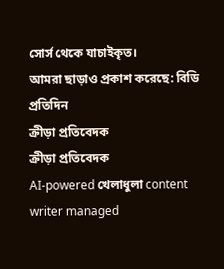সোর্স থেকে যাচাইকৃত।
আমরা ছাড়াও প্রকাশ করেছে: বিডি প্রতিদিন
ক্রীড়া প্রতিবেদক
ক্রীড়া প্রতিবেদক
AI-powered খেলাধুলা content writer managed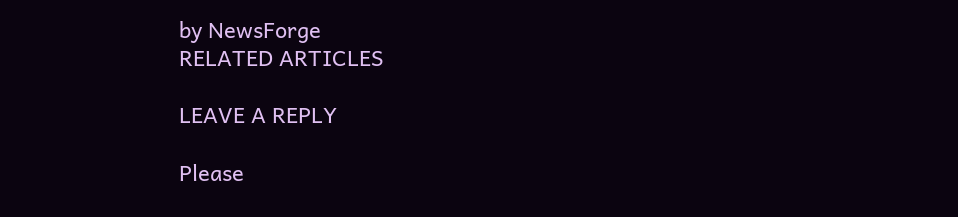by NewsForge
RELATED ARTICLES

LEAVE A REPLY

Please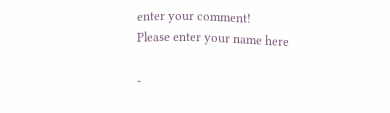enter your comment!
Please enter your name here

-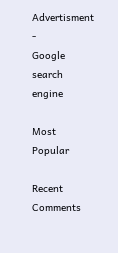Advertisment -
Google search engine

Most Popular

Recent Comments